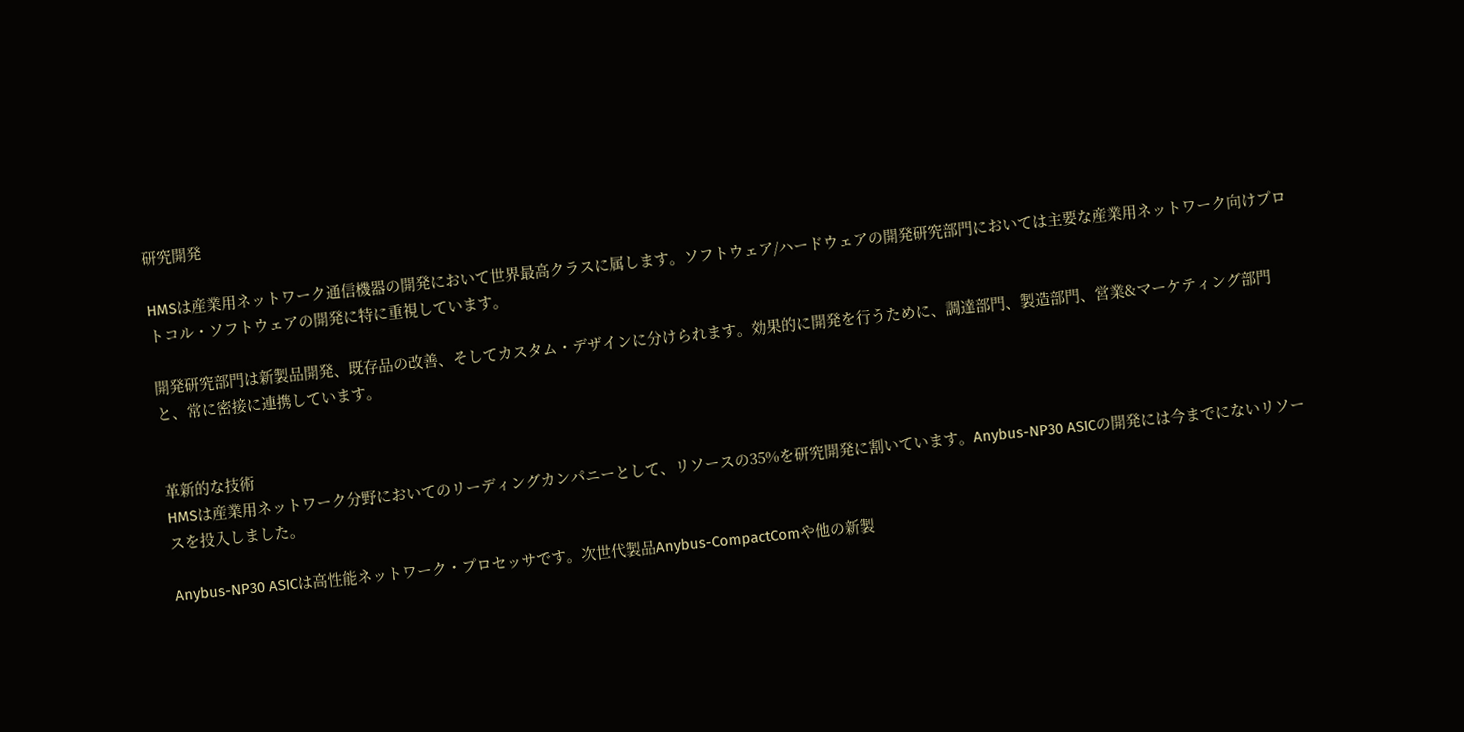研究開発

HMSは産業用ネットワーク通信機器の開発において世界最高クラスに属します。ソフトウェア/ハードウェアの開発研究部門においては主要な産業用ネットワーク向けプロトコル・ソフトウェアの開発に特に重視しています。

開発研究部門は新製品開発、既存品の改善、そしてカスタム・デザインに分けられます。効果的に開発を行うために、調達部門、製造部門、営業&マーケティング部門と、常に密接に連携しています。


革新的な技術
HMSは産業用ネットワーク分野においてのリーディングカンパニーとして、リソースの35%を研究開発に割いています。Anybus-NP30 ASICの開発には今までにないリソースを投入しました。

Anybus-NP30 ASICは高性能ネットワーク・プロセッサです。次世代製品Anybus-CompactComや他の新製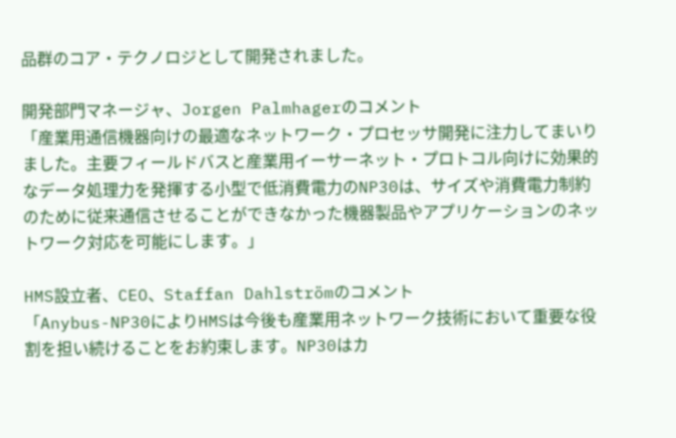品群のコア・テクノロジとして開発されました。

開発部門マネージャ、Jorgen Palmhagerのコメント
「産業用通信機器向けの最適なネットワーク・プロセッサ開発に注力してまいりました。主要フィールドバスと産業用イーサーネット・プロトコル向けに効果的なデータ処理力を発揮する小型で低消費電力のNP30は、サイズや消費電力制約のために従来通信させることができなかった機器製品やアプリケーションのネットワーク対応を可能にします。」

HMS設立者、CEO、Staffan Dahlströmのコメント
「Anybus-NP30によりHMSは今後も産業用ネットワーク技術において重要な役割を担い続けることをお約束します。NP30はカ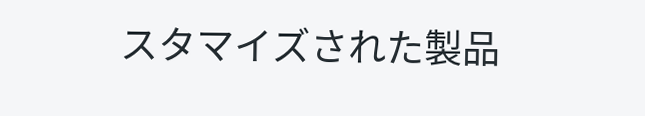スタマイズされた製品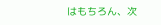はもちろん、次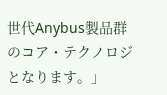世代Anybus製品群のコア・テクノロジとなります。」